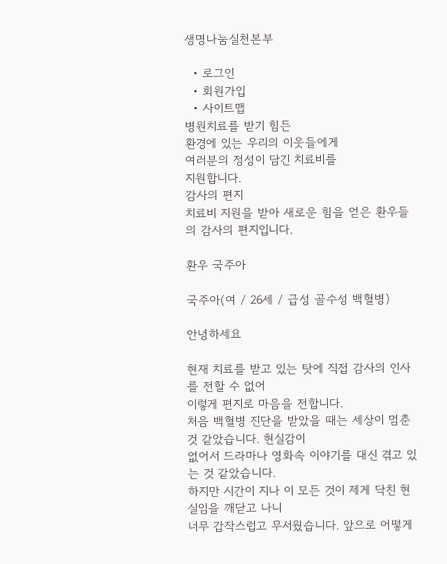생명나눔실천본부

  • 로그인
  • 회원가입
  • 사이트맵
병원치료를 받기 힘든
환경에 있는 우리의 이웃들에게
여러분의 정성이 담긴 치료비를
지원합니다.
감사의 편지
치료비 지원을 받아 새로운 힘을 얻은 환우들의 감사의 편지입니다.

환우 국주아

국주아(여 / 26세 / 급성 골수성 백혈병)

안녕하세요

현재 치료를 받고 있는 탓에 직접 감사의 인사를 전할 수 없어
이렇게 편지로 마음을 전합니다.
처음 백혈병 진단을 받았을 때는 세상이 멈춘 것 같았습니다. 현실감이
없어서 드라마나 영화속 이야기를 대신 겪고 있는 것 같았습니다.
하지만 시간이 지나 이 모든 것이 제게 닥친 현실임을 깨닫고 나니
너무 갑작스럽고 무서웠습니다. 앞으로 어떻게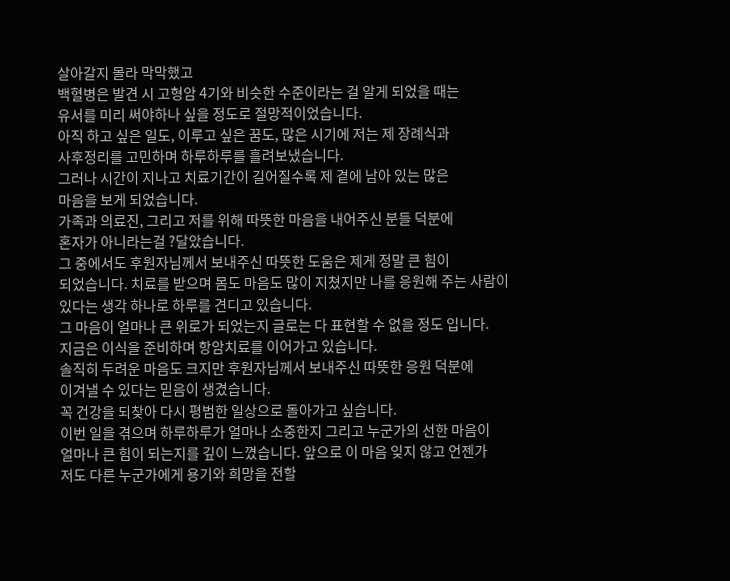살아갈지 몰라 막막했고
백혈병은 발견 시 고형암 4기와 비슷한 수준이라는 걸 알게 되었을 때는
유서를 미리 써야하나 싶을 정도로 절망적이었습니다.
아직 하고 싶은 일도, 이루고 싶은 꿈도, 많은 시기에 저는 제 장례식과
사후정리를 고민하며 하루하루를 흘려보냈습니다.
그러나 시간이 지나고 치료기간이 길어질수록 제 곁에 남아 있는 많은
마음을 보게 되었습니다.
가족과 의료진, 그리고 저를 위해 따뜻한 마음을 내어주신 분들 덕분에
혼자가 아니라는걸 ?달았습니다.
그 중에서도 후원자님께서 보내주신 따뜻한 도움은 제게 정말 큰 힘이
되었습니다. 치료를 받으며 몸도 마음도 많이 지쳤지만 나를 응원해 주는 사람이
있다는 생각 하나로 하루를 견디고 있습니다.
그 마음이 얼마나 큰 위로가 되었는지 글로는 다 표현할 수 없을 정도 입니다.
지금은 이식을 준비하며 항암치료를 이어가고 있습니다.
솔직히 두려운 마음도 크지만 후원자님께서 보내주신 따뜻한 응원 덕분에
이겨낼 수 있다는 믿음이 생겼습니다.
꼭 건강을 되찾아 다시 평범한 일상으로 돌아가고 싶습니다.
이번 일을 겪으며 하루하루가 얼마나 소중한지 그리고 누군가의 선한 마음이
얼마나 큰 힘이 되는지를 깊이 느꼈습니다. 앞으로 이 마음 잊지 않고 언젠가
저도 다른 누군가에게 용기와 희망을 전할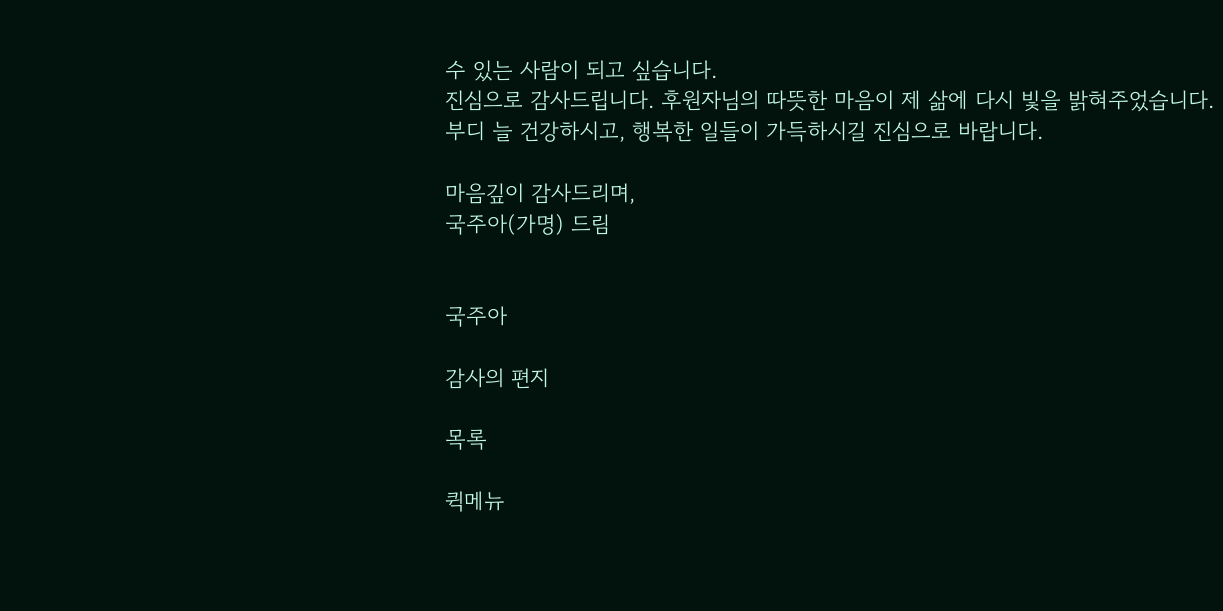수 있는 사람이 되고 싶습니다.
진심으로 감사드립니다. 후원자님의 따뜻한 마음이 제 삶에 다시 빛을 밝혀주었습니다.
부디 늘 건강하시고, 행복한 일들이 가득하시길 진심으로 바랍니다.

마음깊이 감사드리며,
국주아(가명) 드림


국주아

감사의 편지

목록

퀵메뉴